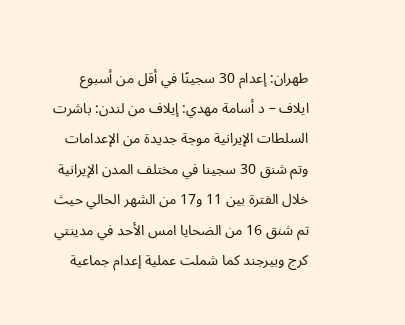طهران: إعدام 30 سجينًا في أقل من أسبوع
ايلاف – د أسامة مهدي: إيلاف من لندن: باشرت السلطات الإيرانية موجة جديدة من الإعدامات وتم شنق 30 سجينا في مختلف المدن الإيرانية خلال الفترة بين 11 و17 من الشهر الحالي حيث تم شنق 16 من الضحايا امس الأحد في مدينتي كرج وبيرجند كما شملت عملية إعدام جماعية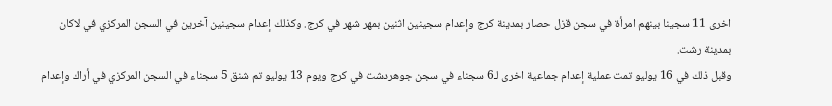اخرى 11 سجينا بينهم امرأة في سجن قزل حصار بمدينة كرج وإعدام سجينين اثنين بمهر شهر في كرج. وكذلك إعدام سجينين آخرين في السجن المركزي في لاكان بمدينة رشت.
وقبل ذلك في 16 يوليو تمت عملية إعدام جماعية اخرى لـ6 سجناء في سجن جوهردشت في كرج ويوم 13 يوليو تم شنق 5 سجناء في السجن المركزي في أراك وإعدام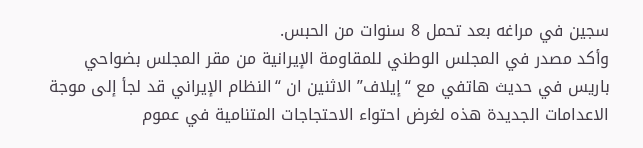سجين في مراغه بعد تحمل 8 سنوات من الحبس.
وأكد مصدر في المجلس الوطني للمقاومة الإيرانية من مقر المجلس بضواحي باريس في حديث هاتفي مع “إيلاف” الاثنين ان “النظام الإيراني قد لجأ إلى موجة الاعدامات الجديدة هذه لغرض احتواء الاحتجاجات المتنامية في عموم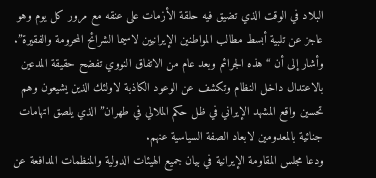البلاد في الوقت الذي تضيق فيه حلقة الأزمات على عنقه مع مرور كل يوم وهو عاجز عن تلبية أبسط مطالب المواطنين الإيرانيين لاسيما الشرائح المحرومة والفقيرة”.
وأشار إلى أن “هذه الجرائم وبعد عام من الاتفاق النووي تفضح حقيقة المدعين بالاعتدال داخل النظام وتكشف عن الوعود الكاذبة لاولئك الذين يشيعون وهم تحسين واقع المشهد الإيراني في ظل حكم الملالي في طهران” الذي يلصق اتهامات جنائية بالمعدومين لابعاد الصفة السياسية عنهم.
ودعا مجلس المقاومة الإيرانية في بيان جميع الهيئات الدولية والمنظمات المدافعة عن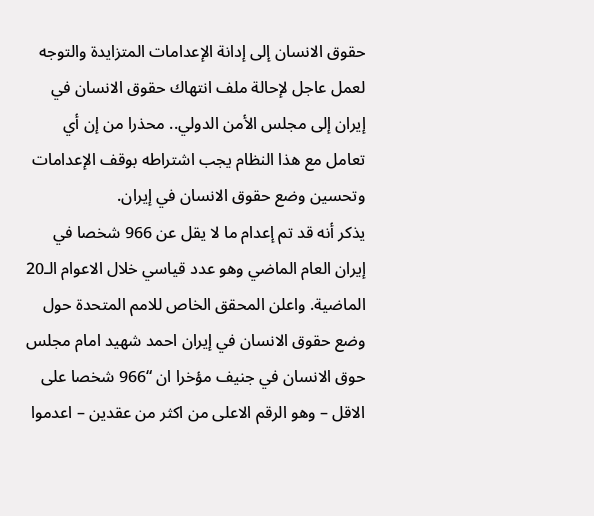حقوق الانسان إلى إدانة الإعدامات المتزايدة والتوجه لعمل عاجل لإحالة ملف انتهاك حقوق الانسان في إيران إلى مجلس الأمن الدولي.. محذرا من إن أي تعامل مع هذا النظام يجب اشتراطه بوقف الإعدامات وتحسين وضع حقوق الانسان في إيران.
يذكر أنه قد تم إعدام ما لا يقل عن 966 شخصا في إيران العام الماضي وهو عدد قياسي خلال الاعوام الـ20 الماضية. واعلن المحقق الخاص للامم المتحدة حول وضع حقوق الانسان في إيران احمد شهيد امام مجلس حوق الانسان في جنيف مؤخرا ان “966 شخصا على الاقل – وهو الرقم الاعلى من اكثر من عقدين – اعدموا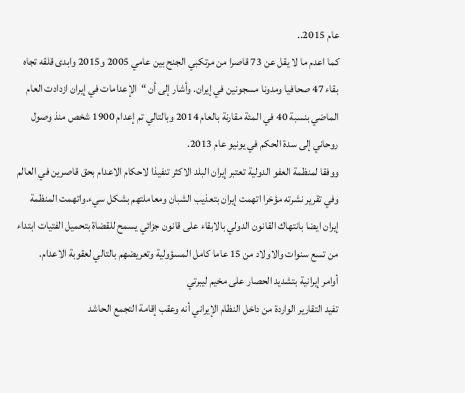عام 2015..
كما اعدم ما لا يقل عن 73 قاصرا من مرتكبي الجنح بين عامي 2005 و2015 وابدى قلقه تجاه بقاء 47 صحافيا ومدونا مسجونين في إيران. وأشار إلى أن “الإعدامات في إيران ازدادت العام الماضي بنسبة 40 في المئة مقارنة بالعام 2014 وبالتالي تم إعدام 1900 شخص منذ وصول روحاني إلى سدة الحكم في يونيو عام 2013.
ووفقا لمنظمة العفو الدولية تعتبر إيران البلد الاكثر تنفيذا لاحكام الاعدام بحق قاصرين في العالم وفي تقرير نشرته مؤخرا اتهمت إيران بتعذيب الشبان ومعاملتهم بشكل سيء.واتهمت المنظمة إيران ايضا بانتهاك القانون الدولي بالابقاء على قانون جزائي يسمح للقضاة بتحميل الفتيات ابتداء من تسع سنوات والاولاد من 15 عاما كامل المسؤولية وتعريضهم بالتالي لعقوبة الاعدام.
أوامر إيرانية بتشديد الحصار على مخيم ليبرتي
تفيد التقارير الواردة من داخل النظام الإيراني أنه وعقب إقامة التجمع الحاشد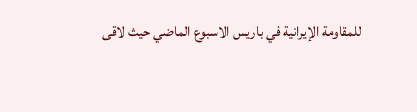للمقاومة الإيرانية في باريس الاسبوع الماضي حيث لاقى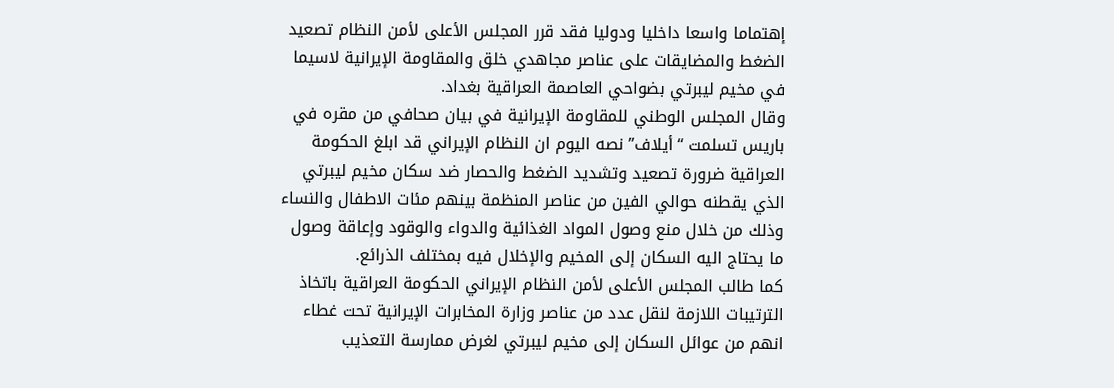إهتماما واسعا داخليا ودوليا فقد قرر المجلس الأعلى لأمن النظام تصعيد الضغط والمضايقات على عناصر مجاهدي خلق والمقاومة الإيرانية لاسيما في مخيم ليبرتي بضواحي العاصمة العراقية بغداد.
وقال المجلس الوطني للمقاومة الإيرانية في بيان صحافي من مقره في باريس تسلمت “أيلاف” نصه اليوم ان النظام الإيراني قد ابلغ الحكومة العراقية ضرورة تصعيد وتشديد الضغط والحصار ضد سكان مخيم ليبرتي الذي يقطنه حوالي الفين من عناصر المنظمة بينهم مئات الاطفال والنساء وذلك من خلال منع وصول المواد الغذائية والدواء والوقود وإعاقة وصول ما يحتاج اليه السكان إلى المخيم والإخلال فيه بمختلف الذرائع.
كما طالب المجلس الأعلى لأمن النظام الإيراني الحكومة العراقية باتخاذ الترتيبات اللازمة لنقل عدد من عناصر وزارة المخابرات الإيرانية تحت غطاء انهم من عوائل السكان إلى مخيم ليبرتي لغرض ممارسة التعذيب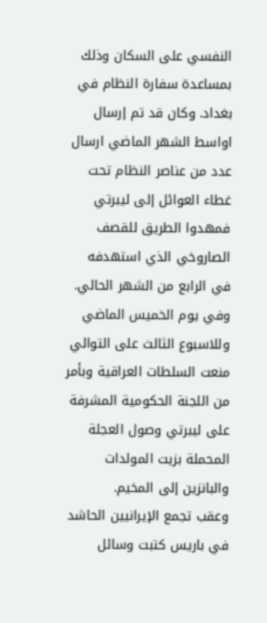النفسي على السكان وذلك بمساعدة سفارة النظام في بغداد. وكان قد تم إرسال اواسط الشهر الماضي ارسال عدد من عناصر النظام تحت غطاء العوائل إلى ليبرتي فمهدوا الطريق للقصف الصاروخي الذي استهدفه في الرابع من الشهر الحالي.
وفي يوم الخميس الماضي وللاسبوع الثالث على التوالي منعت السلطات العراقية وبأمر من اللجنة الحكومية المشرفة على ليبرتي وصول العجلة المحملة بزيت المولدات والبانزين إلى المخيم.
وعقب تجمع الإيرانيين الحاشد في باريس كتبت وسائل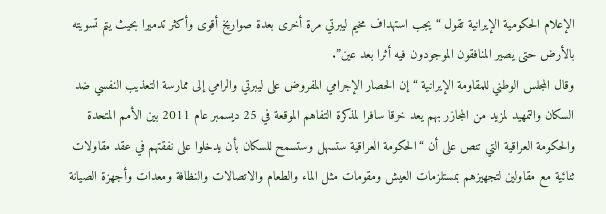الإعلام الحكومية الإيرانية تقول “يجب استهداف مخيم ليبرتي مرة أخرى بعدة صواريخ أقوى وأكثر تدميرا بحيث يتم تسويته بالأرض حتى يصير المنافقون الموجودون فيه أثرا بعد عين”.
وقال المجلس الوطني للمقاومة الإيرانية “إن الحصار الإجرامي المفروض على ليبرتي والرامي إلى ممارسة التعذيب النفسي ضد السكان والتمهيد لمزيد من المجازر بهم يعد خرقا سافرا لمذكرة التفاهم الموقعة في 25 ديسمبر عام 2011 بين الأمم المتحدة والحكومة العراقية التي تنص على أن “الحكومة العراقية ستسهل وستسمح للسكان بأن يدخلوا على نفقتهم في عقد مقاولات ثنائية مع مقاولين لتجهيزهم بمستلزمات العيش ومقومات مثل الماء والطعام والاتصالات والنظافة ومعدات وأجهزة الصيانة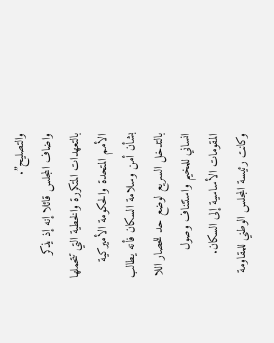والتصليح”.
واضاف المجلس قائلا إنه إذ يذكر بالتعهدات المتكررة والخطية التي تتحملها الأمم المتحدة والحكومة الأميركية بشأن أمن وسلامة السكان فأنه يطالب بالتدخل السريع لوضع حد للحصار اللا انساني للمخيم واستئناف وصول المقومات الأساسية إلى السكان.
وكانت رئيسة المجلس الوطني للمقاومة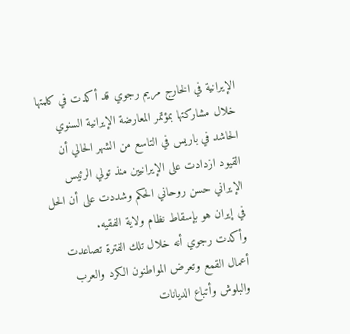الإيرانية في الخارج مريم رجوي قد أكدت في كلمتها خلال مشاركتها بمؤتمر المعارضة الإيرانية السنوي الحاشد في باريس في التاسع من الشهر الحالي أن القيود ازدادت على الإيرانيين منذ تولي الرئيس الإيراني حسن روحاني الحكم وشددت على أن الحل في إيران هو بإسقاط نظام ولاية الفقيه.
وأكدت رجوي أنه خلال تلك الفترة تصاعدت أعمال القمع وتعرض المواطنون الكرد والعرب والبلوش وأتباع الديانات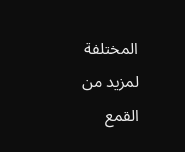المختلفة لمزيد من القمع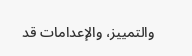والتمييز، والإعدامات قد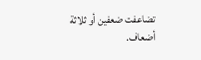تضاعفت ضعفين أو ثلاثة أضعاف.